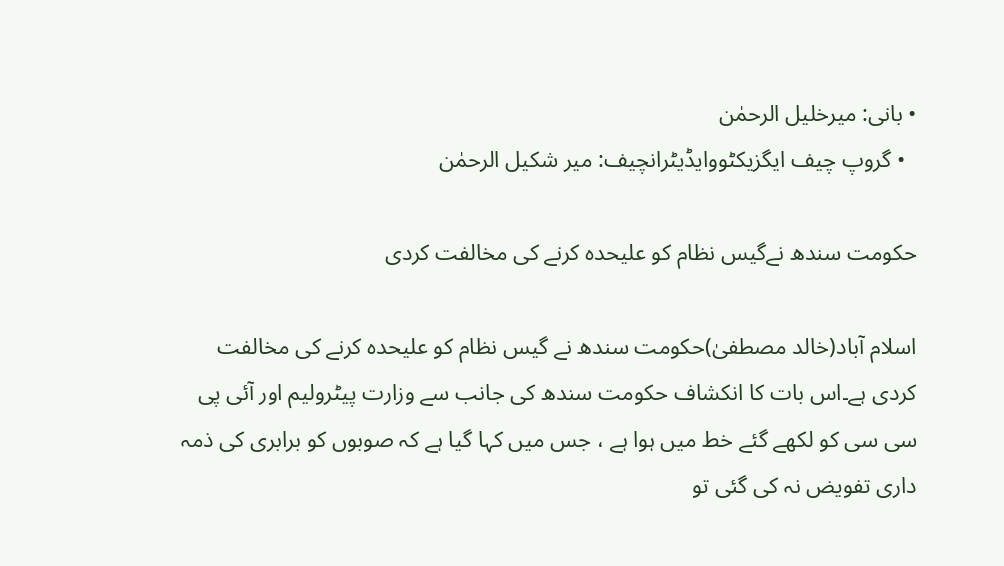• بانی: میرخلیل الرحمٰن
  • گروپ چیف ایگزیکٹووایڈیٹرانچیف: میر شکیل الرحمٰن

حکومت سندھ نےگیس نظام کو علیحدہ کرنے کی مخالفت کردی

اسلام آباد(خالد مصطفیٰ)حکومت سندھ نے گیس نظام کو علیحدہ کرنے کی مخالفت کردی ہے۔اس بات کا انکشاف حکومت سندھ کی جانب سے وزارت پیٹرولیم اور آئی پی سی سی کو لکھے گئے خط میں ہوا ہے ، جس میں کہا گیا ہے کہ صوبوں کو برابری کی ذمہ داری تفویض نہ کی گئی تو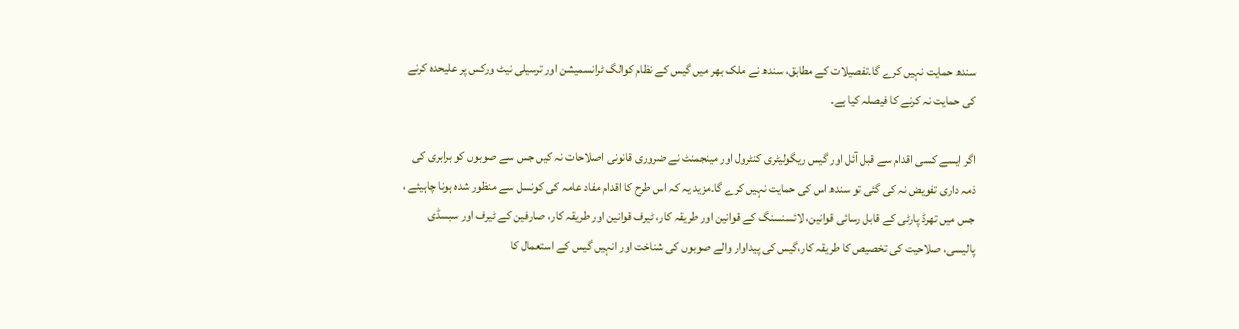سندھ حمایت نہیں کرے گا۔تفصیلات کے مطابق، سندھ نے ملک بھر میں گیس کے نظام کوالگ ٹرانسمیشن اور ترسیلی نیٹ ورکس پر علیحدہ کرنے کی حمایت نہ کرنے کا فیصلہ کیا ہے۔

اگر ایسے کسی اقدام سے قبل آئل اور گیس ریگولیٹری کنٹرول اور مینجمنٹ نے ضروری قانونی اصلاحات نہ کیں جس سے صوبوں کو برابری کی ذمہ داری تفویض نہ کی گئی تو سندھ اس کی حمایت نہیں کرے گا۔مزید یہ کہ اس طرح کا اقدام مفاد عامہ کی کونسل سے منظور شدہ ہونا چاہیئے ، جس میں تھرڈ پارٹی کے قابل رسائی قوانین، لائسنسنگ کے قوانین اور طریقہ کار، ٹیرف قوانین اور طریقہ کار، صارفین کے ٹیرف اور سبسڈی پالیسی، صلاحیت کی تخصیص کا طریقہ کار،گیس کی پیداوار والے صوبوں کی شناخت اور انہیں گیس کے استعمال کا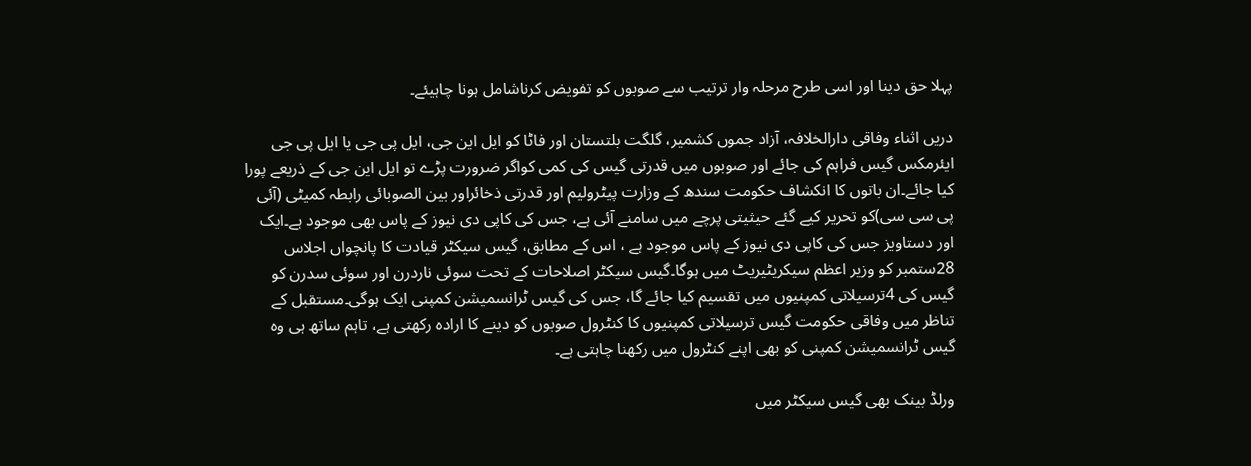پہلا حق دینا اور اسی طرح مرحلہ وار ترتیب سے صوبوں کو تفویض کرناشامل ہونا چاہیئے۔

دریں اثناء وفاقی دارالخلافہ، آزاد جموں کشمیر، گلگت بلتستان اور فاٹا کو ایل این جی، ایل پی جی یا ایل پی جی ایئرمکس گیس فراہم کی جائے اور صوبوں میں قدرتی گیس کی کمی کواگر ضرورت پڑے تو ایل این جی کے ذریعے پورا کیا جائے۔ان باتوں کا انکشاف حکومت سندھ کے وزارت پیٹرولیم اور قدرتی ذخائراور بین الصوبائی رابطہ کمیٹی (آئی پی سی سی)کو تحریر کیے گئے حیثیتی پرچے میں سامنے آئی ہے، جس کی کاپی دی نیوز کے پاس بھی موجود ہے۔ایک اور دستاویز جس کی کاپی دی نیوز کے پاس موجود ہے ، اس کے مطابق، گیس سیکٹر قیادت کا پانچواں اجلاس 28ستمبر کو وزیر اعظم سیکریٹیریٹ میں ہوگا۔گیس سیکٹر اصلاحات کے تحت سوئی ناردرن اور سوئی سدرن کو گیس کی 4ترسیلاتی کمپنیوں میں تقسیم کیا جائے گا، جس کی گیس ٹرانسمیشن کمپنی ایک ہوگی۔مستقبل کے تناظر میں وفاقی حکومت گیس ترسیلاتی کمپنیوں کا کنٹرول صوبوں کو دینے کا ارادہ رکھتی ہے، تاہم ساتھ ہی وہ گیس ٹرانسمیشن کمپنی کو بھی اپنے کنٹرول میں رکھنا چاہتی ہے۔

ورلڈ بینک بھی گیس سیکٹر میں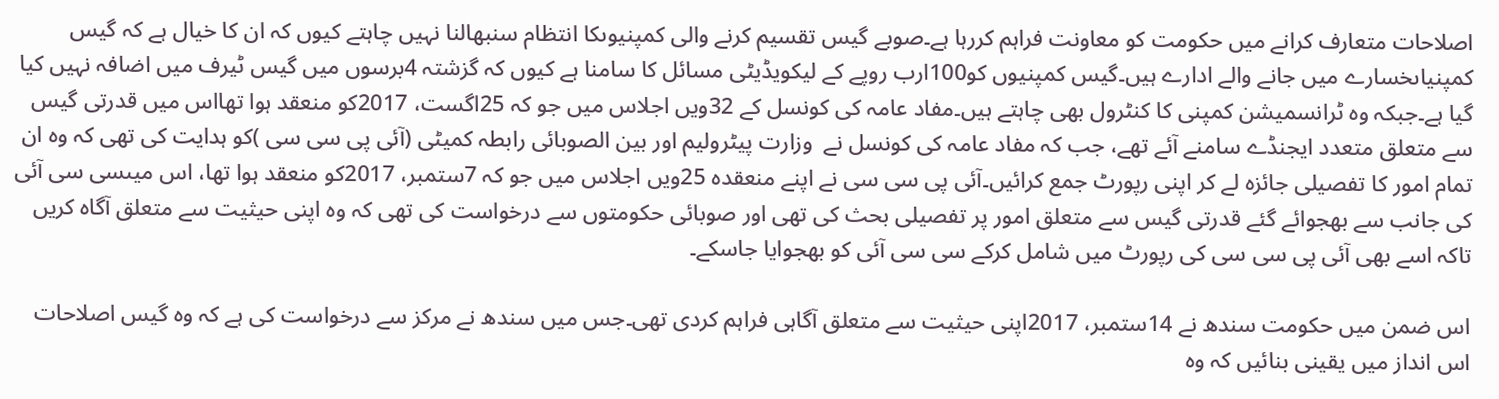اصلاحات متعارف کرانے میں حکومت کو معاونت فراہم کررہا ہے۔صوبے گیس تقسیم کرنے والی کمپنیوںکا انتظام سنبھالنا نہیں چاہتے کیوں کہ ان کا خیال ہے کہ گیس کمپنیاںخسارے میں جانے والے ادارے ہیں۔گیس کمپنیوں کو100ارب روپے کے لیکویڈیٹی مسائل کا سامنا ہے کیوں کہ گزشتہ 4برسوں میں گیس ٹیرف میں اضافہ نہیں کیا گیا ہے۔جبکہ وہ ٹرانسمیشن کمپنی کا کنٹرول بھی چاہتے ہیں۔مفاد عامہ کی کونسل کے 32ویں اجلاس میں جو کہ 25اگست، 2017کو منعقد ہوا تھااس میں قدرتی گیس سے متعلق متعدد ایجنڈے سامنے آئے تھے، جب کہ مفاد عامہ کی کونسل نے  وزارت پیٹرولیم اور بین الصوبائی رابطہ کمیٹی (آئی پی سی سی )کو ہدایت کی تھی کہ وہ ان تمام امور کا تفصیلی جائزہ لے کر اپنی رپورٹ جمع کرائیں۔آئی پی سی سی نے اپنے منعقدہ 25ویں اجلاس میں جو کہ 7ستمبر، 2017کو منعقد ہوا تھا، اس میںسی سی آئی کی جانب سے بھجوائے گئے قدرتی گیس سے متعلق امور پر تفصیلی بحث کی تھی اور صوبائی حکومتوں سے درخواست کی تھی کہ وہ اپنی حیثیت سے متعلق آگاہ کریں تاکہ اسے بھی آئی پی سی سی کی رپورٹ میں شامل کرکے سی سی آئی کو بھجوایا جاسکے۔

اس ضمن میں حکومت سندھ نے 14ستمبر، 2017اپنی حیثیت سے متعلق آگاہی فراہم کردی تھی۔جس میں سندھ نے مرکز سے درخواست کی ہے کہ وہ گیس اصلاحات اس انداز میں یقینی بنائیں کہ وہ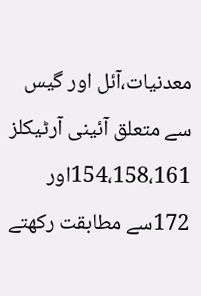معدنیات،آئل اور گیس سے متعلق آئینی آرٹیکلز 154،158،161اور 172سے مطابقت رکھتے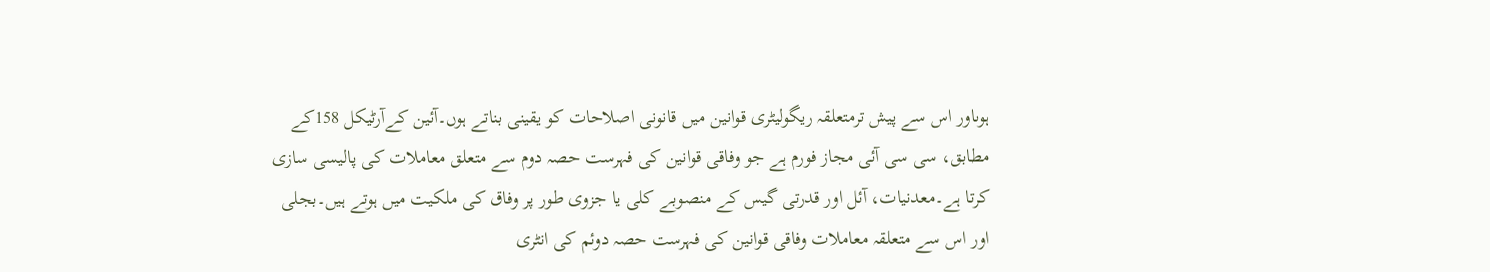ہوںاور اس سے پیش ترمتعلقہ ریگولیٹری قوانین میں قانونی اصلاحات کو یقینی بناتے ہوں۔آئین کےآرٹیکل 158کے مطابق، سی سی آئی مجاز فورم ہے جو وفاقی قوانین کی فہرست حصہ دوم سے متعلق معاملات کی پالیسی سازی کرتا ہے۔معدنیات، آئل اور قدرتی گیس کے منصوبے کلی یا جزوی طور پر وفاق کی ملکیت میں ہوتے ہیں۔بجلی اور اس سے متعلقہ معاملات وفاقی قوانین کی فہرست حصہ دوئم کی انٹری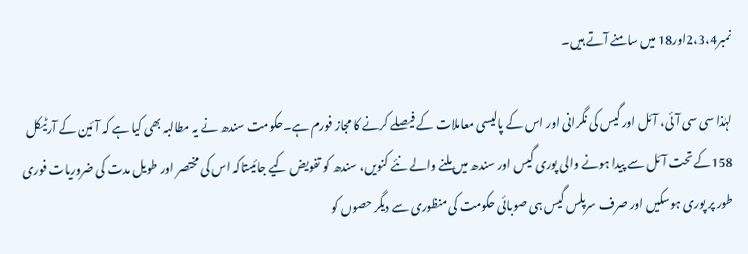نمبر2،3،4اور18 میں سامنے آتے ہیں۔

لہٰذا سی سی آئی، آئل اور گیس کی نگرانی اور اس کے پالیسی معاملات کے فیصلے کرنے کا مجاز فورم ہے۔حکومت سندھ نے یہ مطالبہ بھی کیا ہے کہ آئین کے آرٹیکل  158کے تحت آئل سے پیدا ہونے والی پوری گیس اور سندھ میں ملنے والے نئے کنویں، سندھ کو تفویض کیے جائیںتاکہ اس کی مختصر اور طویل مدت کی ضروریات فوری طور پر پوری ہوسکیں اور صرف سرپلس گیس ہی صوبائی حکومت کی منظوری سے دیگر حصوں کو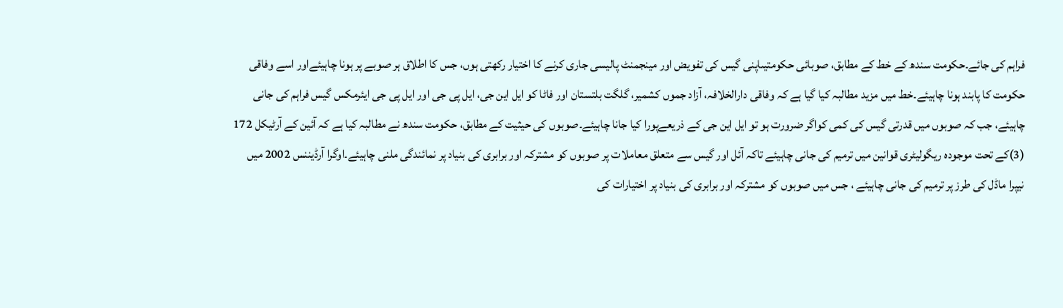فراہم کی جائے۔حکومت سندھ کے خط کے مطابق، صوبائی حکومتیںاپنی گیس کی تفویض اور مینجمنٹ پالیسی جاری کرنے کا اختیار رکھتی ہوں، جس کا اطلاق ہر صوبے پر ہونا چاہیئےاور اسے وفاقی حکومت کا پابند ہونا چاہیئے۔خط میں مزید مطالبہ کیا گیا ہے کہ وفاقی دارالخلافہ، آزاد جموں کشمیر، گلگت بلتستان اور فاٹا کو ایل این جی، ایل پی جی اور ایل پی جی ایئرمکس گیس فراہم کی جانی چاہیئے، جب کہ صوبوں میں قدرتی گیس کی کمی کواگر ضرورت ہو تو ایل این جی کے ذریعےپورا کیا جانا چاہیئے۔صوبوں کی حیثیت کے مطابق، حکومت سندھ نے مطالبہ کیا ہے کہ آئین کے آرٹیکل 172 (3)کے تحت موجودہ ریگولیٹری قوانین میں ترمیم کی جانی چاہیئے تاکہ آئل اور گیس سے متعلق معاملات پر صوبوں کو مشترکہ اور برابری کی بنیاد پر نمائندگی ملنی چاہیئے۔اوگرا آرڈیننس 2002 میں نیپرا ماڈل کی طرز پر ترمیم کی جانی چاہیئے ، جس میں صوبوں کو مشترکہ اور برابری کی بنیاد پر اختیارات کی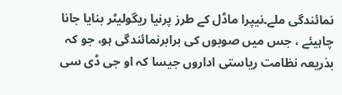نمائندگی ملے۔نیپرا ماڈل کے طرز پرنیا ریگولیٹر بنایا جانا چاہیئے ، جس میں صوبوں کی برابرنمائندگی ہو، جو کہ بذریعہ نظامت ریاستی اداروں جیسا کہ او جی ڈی سی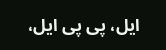ایل، پی پی ایل،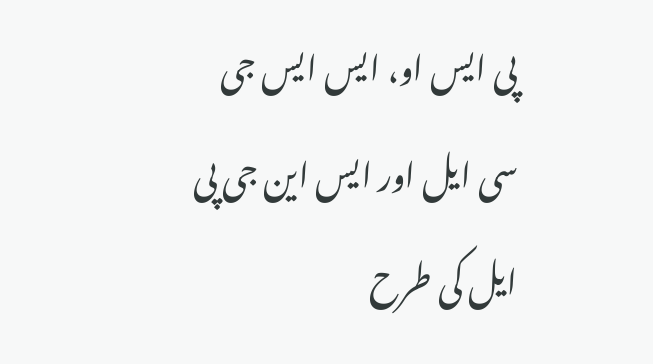پی ایس او، ایس ایس جی سی ایل اور ایس این جی پی ایل کی طرح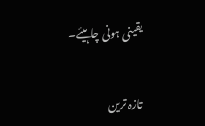یقینی ہونی چاہیئے۔

تازہ ترین